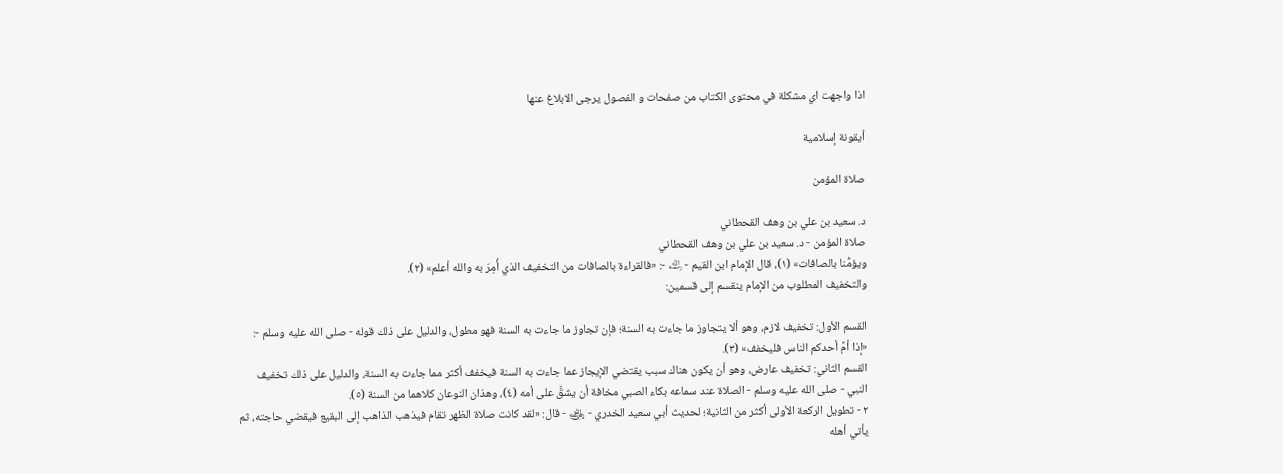اذا واجهت اي مشكلة في محتوى الكتاب من صفحات و الفصول يرجى الابلاغ عنها

أيقونة إسلامية

صلاة المؤمن

د. سعيد بن علي بن وهف القحطاني
صلاة المؤمن - د. سعيد بن علي بن وهف القحطاني
ويؤمُّنا بالصافات» (١)، قال الإمام ابن القيم - ﵀ -: «فالقراءة بالصافات من التخفيف الذي أُمِرَ به والله أعلم» (٢).
والتخفيف المطلوب من الإمام ينقسم إلى قسمين:

القسم الأول: تخفيف لازم، وهو ألا يتجاوز ما جاءت به السنة؛ فإن تجاوز ما جاءت به السنة فهو مطول، والدليل على ذلك قوله - صلى الله عليه وسلم -: «إذا أمَّ أحدكم الناس فليخفف» (٣).
القسم الثاني: تخفيف عارض، وهو أن يكون هناك سبب يقتضي الإيجاز عما جاءت به السنة فيخفف أكثر مما جاءت به السنة، والدليل على ذلك تخفيف النبي - صلى الله عليه وسلم - الصلاة عند سماعه بكاء الصبي مخافة أن يشقَّ على أمه (٤)، وهذان النوعان كلاهما من السنة (٥).
٢ - تطويل الركعة الأولى أكثر من الثانية؛ لحديث أبي سعيد الخدري - ﵁ - قال: «لقد كانت صلاة الظهر تقام فيذهب الذاهب إلى البقيع فيقضي حاجته، ثم يأتي أهله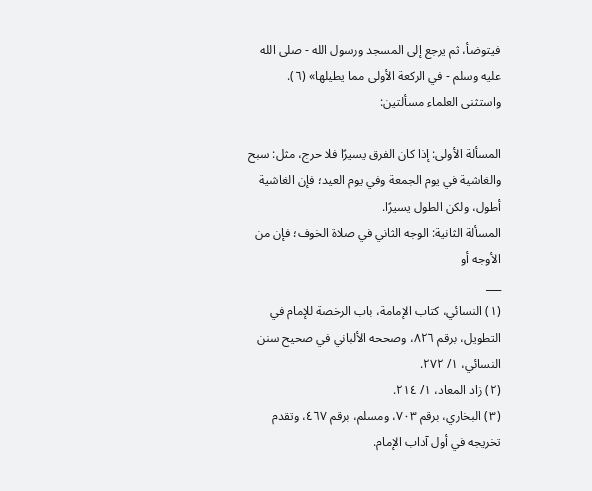فيتوضأ، ثم يرجع إلى المسجد ورسول الله - صلى الله عليه وسلم - في الركعة الأولى مما يطيلها» (٦).
واستثنى العلماء مسألتين:

المسألة الأولى: إذا كان الفرق يسيرًا فلا حرج، مثل: سبح والغاشية في يوم الجمعة وفي يوم العيد؛ فإن الغاشية أطول، ولكن الطول يسيرًا.
المسألة الثانية: الوجه الثاني في صلاة الخوف؛ فإن من الأوجه أو
___
(١) النسائي، كتاب الإمامة، باب الرخصة للإمام في التطويل، برقم ٨٢٦، وصححه الألباني في صحيح سنن النسائي، ١/ ٢٧٢.
(٢) زاد المعاد، ١/ ٢١٤.
(٣) البخاري، برقم ٧٠٣، ومسلم، برقم ٤٦٧، وتقدم تخريجه في أول آداب الإمام.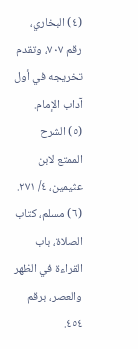(٤) البخاري، رقم ٧٠٧، وتقدم تخريجه في أول آداب الإمام.
(٥) الشرح الممتع لابن عثيمين، ٤/ ٢٧١.
(٦) مسلم، كتاب الصلاة، باب القراءة في الظهر والعصر، برقم ٤٥٤.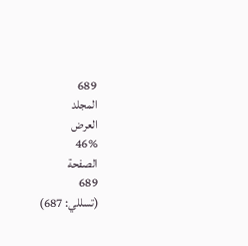689
المجلد
العرض
46%
الصفحة
689
(تسللي: 687)